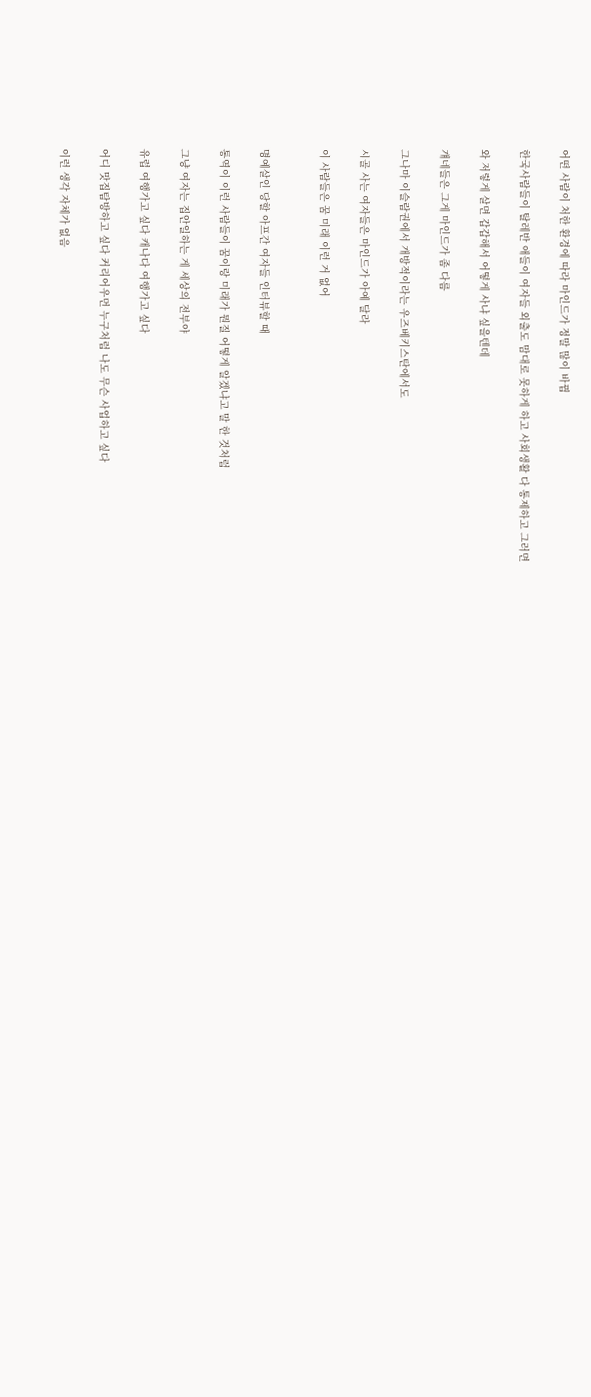어떤 사람이 처한 환경에 따라 마인드가 정말 많이 바뀜

한국사람들이 탈레반 애들이 여자들 외출도 맘대로 못하게 하고 사회생활 다 통제하고 그러면

와 저렇게 살면 갑갑해서 어떻게 사냐 싶을텐데

걔네들은 그게 마인드가 좀 다름

그나마 이슬람권에서 개방적이라는 우즈베키스탄에서도

시골 사는 여자들은 마인드가 아예 달라

이 사람들은 꿈 미래 이런 거 없어


명예살인 당할 아프간 여자들 인터뷰할 때

통역이 이런 사람들이 꿈이랑 미래가 뭔질 어떻게 알겠냐고 말 한 것처럼

그냥 여자는 집안일하는 게 세상의 전부야

유럽 여행가고 싶다 캐나다 여행가고 싶다

어디 맛집탐방하고 싶다 커리어우먼 누구처럼 나도 무슨 사업하고 싶다

이런 생각 자체가 없음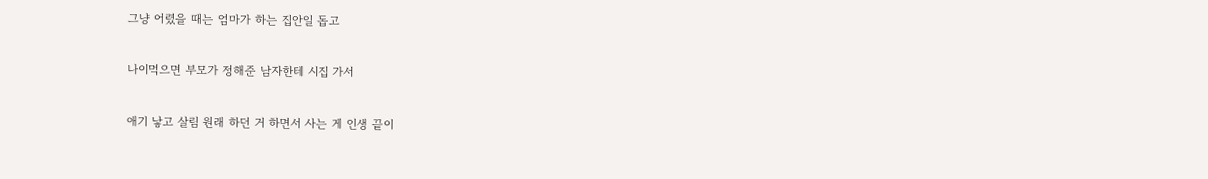그냥 어렸을 때는 엄마가 하는 집안일 돕고

나이먹으면 부모가 정해준 남자한테 시집 가서

애기 낳고 살림 원래 하던 거 하면서 사는 게 인생 끝이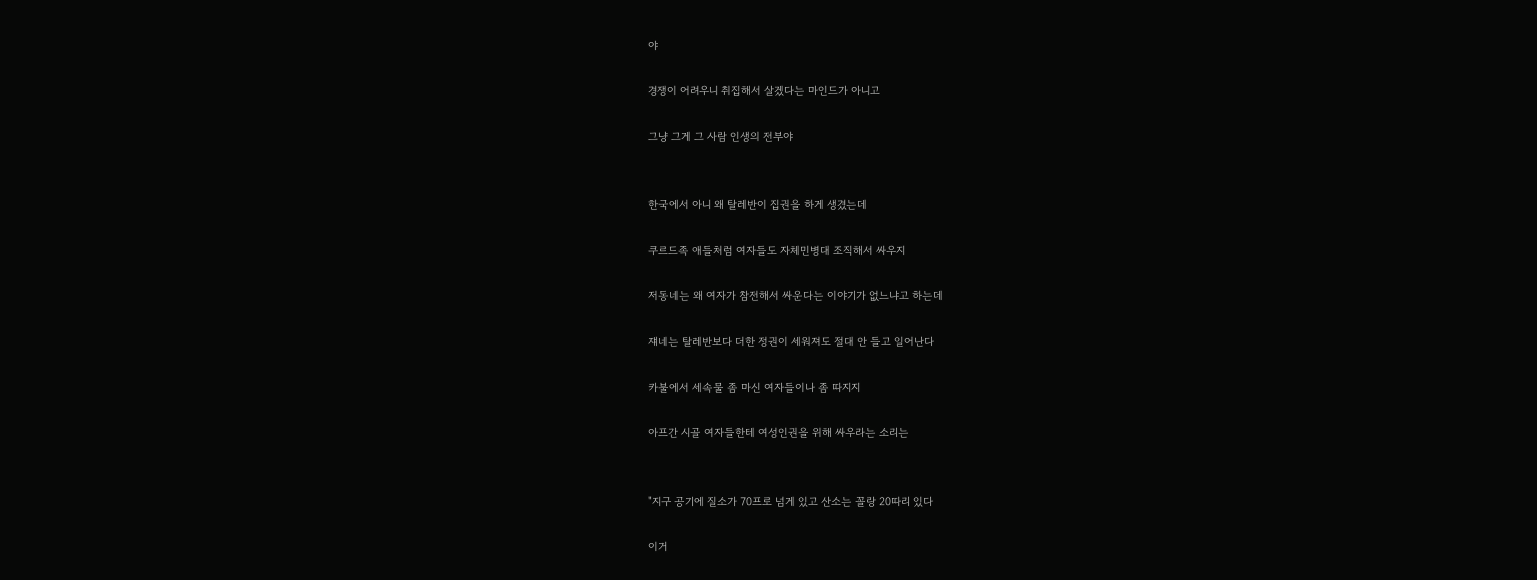야

경쟁이 어려우니 취집해서 살겠다는 마인드가 아니고

그냥 그게 그 사람 인생의 전부야


한국에서 아니 왜 탈레반이 집권을 하게 생겼는데

쿠르드족 애들처럼 여자들도 자체민병대 조직해서 싸우지

저동네는 왜 여자가 참전해서 싸운다는 이야기가 없느냐고 하는데

쟤네는 탈레반보다 더한 정권이 세워져도 절대 안 들고 일어난다

카불에서 세속물 좀 마신 여자들이나 좀 따지지

아프간 시골 여자들한테 여성인권을 위해 싸우라는 소리는


"지구 공기에 질소가 70프로 넘게 있고 산소는 꼴랑 20따리 있다

이거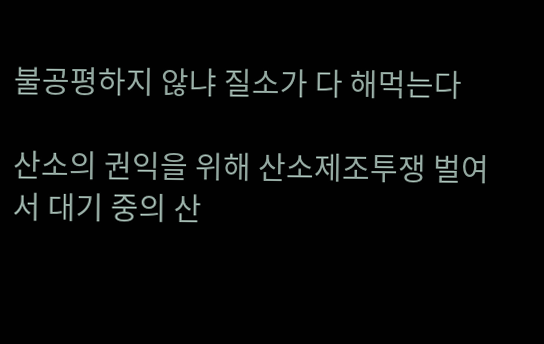불공평하지 않냐 질소가 다 해먹는다

산소의 권익을 위해 산소제조투쟁 벌여서 대기 중의 산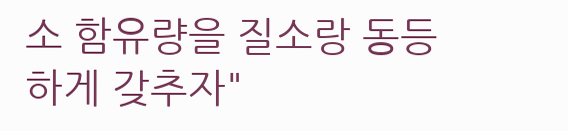소 함유량을 질소랑 동등하게 갖추자"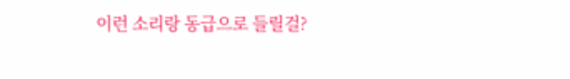이런 소리랑 동급으로 들릴걸?